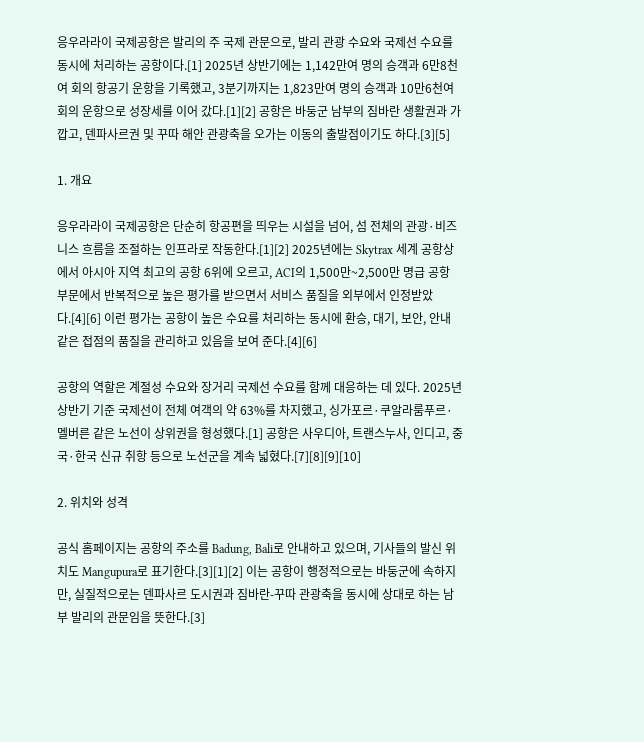응우라라이 국제공항은 발리의 주 국제 관문으로, 발리 관광 수요와 국제선 수요를 동시에 처리하는 공항이다.[1] 2025년 상반기에는 1,142만여 명의 승객과 6만8천여 회의 항공기 운항을 기록했고, 3분기까지는 1,823만여 명의 승객과 10만6천여 회의 운항으로 성장세를 이어 갔다.[1][2] 공항은 바둥군 남부의 짐바란 생활권과 가깝고, 덴파사르권 및 꾸따 해안 관광축을 오가는 이동의 출발점이기도 하다.[3][5]

1. 개요

응우라라이 국제공항은 단순히 항공편을 띄우는 시설을 넘어, 섬 전체의 관광·비즈니스 흐름을 조절하는 인프라로 작동한다.[1][2] 2025년에는 Skytrax 세계 공항상에서 아시아 지역 최고의 공항 6위에 오르고, ACI의 1,500만~2,500만 명급 공항 부문에서 반복적으로 높은 평가를 받으면서 서비스 품질을 외부에서 인정받았다.[4][6] 이런 평가는 공항이 높은 수요를 처리하는 동시에 환승, 대기, 보안, 안내 같은 접점의 품질을 관리하고 있음을 보여 준다.[4][6]

공항의 역할은 계절성 수요와 장거리 국제선 수요를 함께 대응하는 데 있다. 2025년 상반기 기준 국제선이 전체 여객의 약 63%를 차지했고, 싱가포르·쿠알라룸푸르·멜버른 같은 노선이 상위권을 형성했다.[1] 공항은 사우디아, 트랜스누사, 인디고, 중국·한국 신규 취항 등으로 노선군을 계속 넓혔다.[7][8][9][10]

2. 위치와 성격

공식 홈페이지는 공항의 주소를 Badung, Bali로 안내하고 있으며, 기사들의 발신 위치도 Mangupura로 표기한다.[3][1][2] 이는 공항이 행정적으로는 바둥군에 속하지만, 실질적으로는 덴파사르 도시권과 짐바란-꾸따 관광축을 동시에 상대로 하는 남부 발리의 관문임을 뜻한다.[3]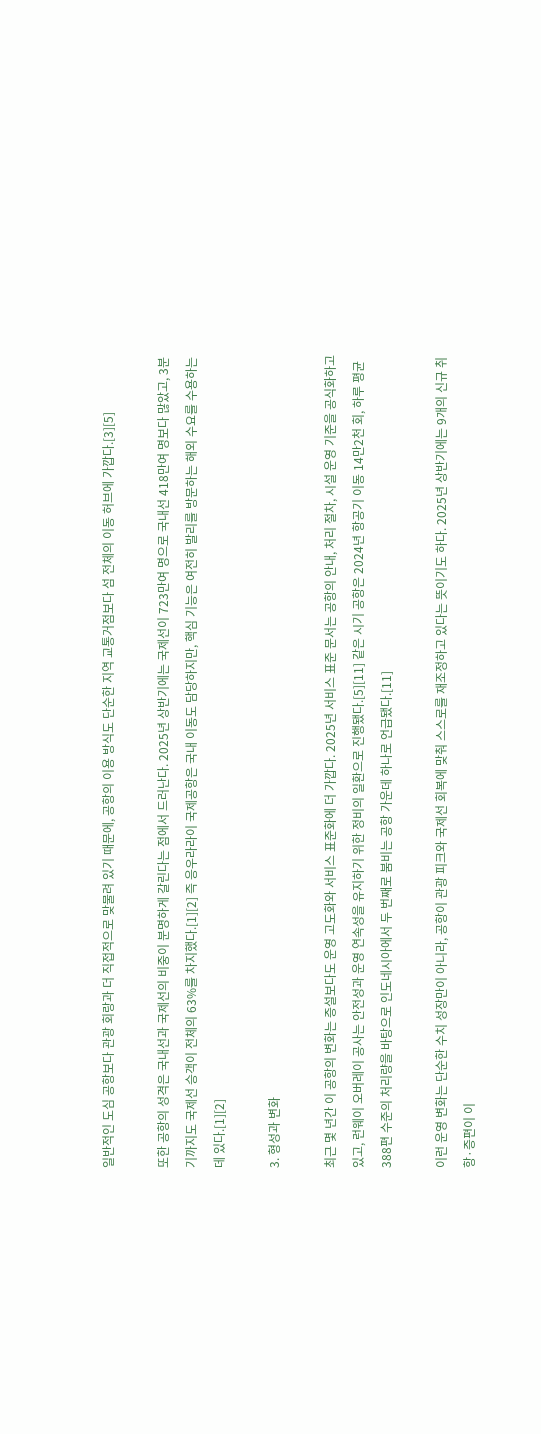일반적인 도심 공항보다 관광 회랑과 더 직접적으로 맞물려 있기 때문에, 공항의 이용 방식도 단순한 지역 교통거점보다 섬 전체의 이동 허브에 가깝다.[3][5]

또한 공항의 성격은 국내선과 국제선의 비중이 분명하게 갈린다는 점에서 드러난다. 2025년 상반기에는 국제선이 723만여 명으로 국내선 418만여 명보다 많았고, 3분기까지도 국제선 승객이 전체의 63%를 차지했다.[1][2] 즉 응우라라이 국제공항은 국내 이동도 담당하지만, 핵심 기능은 여전히 발리를 방문하는 해외 수요를 수용하는 데 있다.[1][2]

3. 형성과 변화

최근 몇 년간 이 공항의 변화는 증설보다도 운영 고도화와 서비스 표준화에 더 가깝다. 2025년 서비스 표준 문서는 공항의 안내, 처리 절차, 시설 운영 기준을 공식화하고 있고, 런웨이 오버레이 공사는 안전성과 운영 연속성을 유지하기 위한 정비의 일환으로 진행됐다.[5][11] 같은 시기 공항은 2024년 항공기 이동 14만2천 회, 하루 평균 388편 수준의 처리량을 바탕으로 인도네시아에서 두 번째로 붐비는 공항 가운데 하나로 언급됐다.[11]

이런 운영 변화는 단순한 수치 성장만이 아니라, 공항이 관광 피크와 국제선 회복에 맞춰 스스로를 재조정하고 있다는 뜻이기도 하다. 2025년 상반기에는 9개의 신규 취항·증편이 이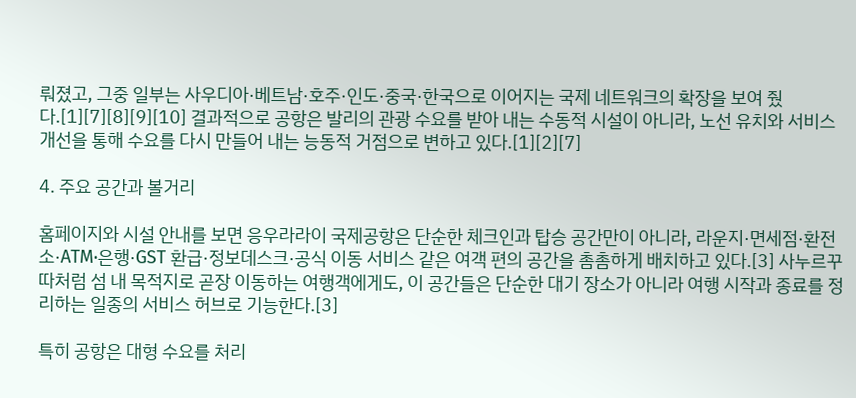뤄졌고, 그중 일부는 사우디아·베트남·호주·인도·중국·한국으로 이어지는 국제 네트워크의 확장을 보여 줬다.[1][7][8][9][10] 결과적으로 공항은 발리의 관광 수요를 받아 내는 수동적 시설이 아니라, 노선 유치와 서비스 개선을 통해 수요를 다시 만들어 내는 능동적 거점으로 변하고 있다.[1][2][7]

4. 주요 공간과 볼거리

홈페이지와 시설 안내를 보면 응우라라이 국제공항은 단순한 체크인과 탑승 공간만이 아니라, 라운지·면세점·환전소·ATM·은행·GST 환급·정보데스크·공식 이동 서비스 같은 여객 편의 공간을 촘촘하게 배치하고 있다.[3] 사누르꾸따처럼 섬 내 목적지로 곧장 이동하는 여행객에게도, 이 공간들은 단순한 대기 장소가 아니라 여행 시작과 종료를 정리하는 일종의 서비스 허브로 기능한다.[3]

특히 공항은 대형 수요를 처리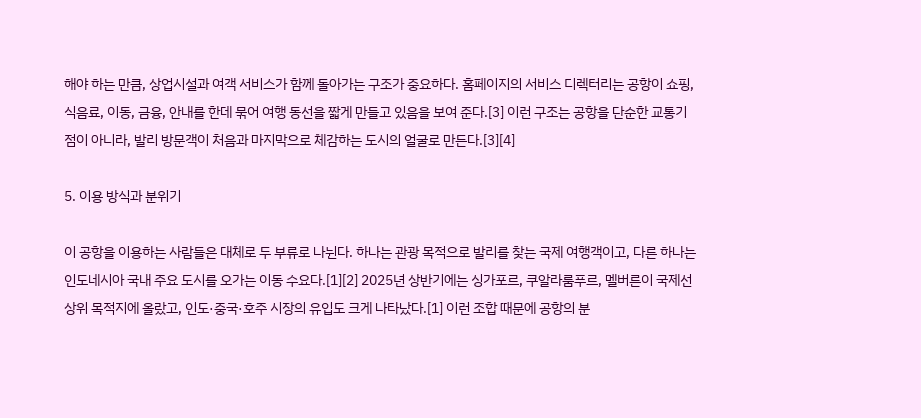해야 하는 만큼, 상업시설과 여객 서비스가 함께 돌아가는 구조가 중요하다. 홈페이지의 서비스 디렉터리는 공항이 쇼핑, 식음료, 이동, 금융, 안내를 한데 묶어 여행 동선을 짧게 만들고 있음을 보여 준다.[3] 이런 구조는 공항을 단순한 교통기점이 아니라, 발리 방문객이 처음과 마지막으로 체감하는 도시의 얼굴로 만든다.[3][4]

5. 이용 방식과 분위기

이 공항을 이용하는 사람들은 대체로 두 부류로 나뉜다. 하나는 관광 목적으로 발리를 찾는 국제 여행객이고, 다른 하나는 인도네시아 국내 주요 도시를 오가는 이동 수요다.[1][2] 2025년 상반기에는 싱가포르, 쿠알라룸푸르, 멜버른이 국제선 상위 목적지에 올랐고, 인도·중국·호주 시장의 유입도 크게 나타났다.[1] 이런 조합 때문에 공항의 분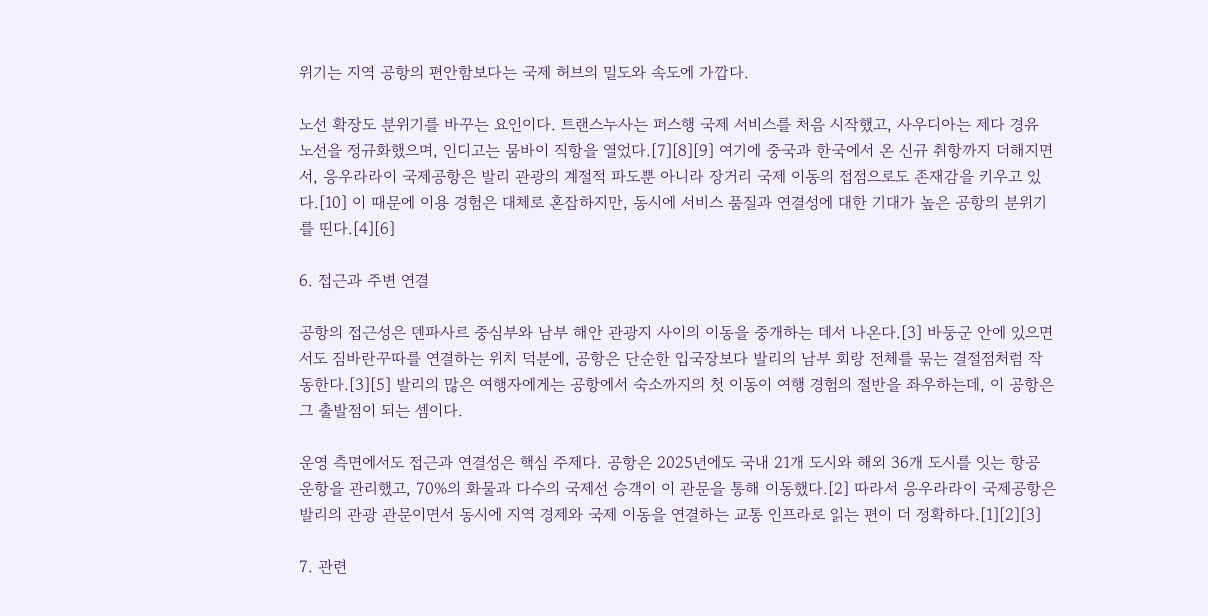위기는 지역 공항의 편안함보다는 국제 허브의 밀도와 속도에 가깝다.

노선 확장도 분위기를 바꾸는 요인이다. 트랜스누사는 퍼스행 국제 서비스를 처음 시작했고, 사우디아는 제다 경유 노선을 정규화했으며, 인디고는 뭄바이 직항을 열었다.[7][8][9] 여기에 중국과 한국에서 온 신규 취항까지 더해지면서, 응우라라이 국제공항은 발리 관광의 계절적 파도뿐 아니라 장거리 국제 이동의 접점으로도 존재감을 키우고 있다.[10] 이 때문에 이용 경험은 대체로 혼잡하지만, 동시에 서비스 품질과 연결성에 대한 기대가 높은 공항의 분위기를 띤다.[4][6]

6. 접근과 주변 연결

공항의 접근성은 덴파사르 중심부와 남부 해안 관광지 사이의 이동을 중개하는 데서 나온다.[3] 바둥군 안에 있으면서도 짐바란꾸따를 연결하는 위치 덕분에, 공항은 단순한 입국장보다 발리의 남부 회랑 전체를 묶는 결절점처럼 작동한다.[3][5] 발리의 많은 여행자에게는 공항에서 숙소까지의 첫 이동이 여행 경험의 절반을 좌우하는데, 이 공항은 그 출발점이 되는 셈이다.

운영 측면에서도 접근과 연결성은 핵심 주제다. 공항은 2025년에도 국내 21개 도시와 해외 36개 도시를 잇는 항공 운항을 관리했고, 70%의 화물과 다수의 국제선 승객이 이 관문을 통해 이동했다.[2] 따라서 응우라라이 국제공항은 발리의 관광 관문이면서 동시에 지역 경제와 국제 이동을 연결하는 교통 인프라로 읽는 편이 더 정확하다.[1][2][3]

7. 관련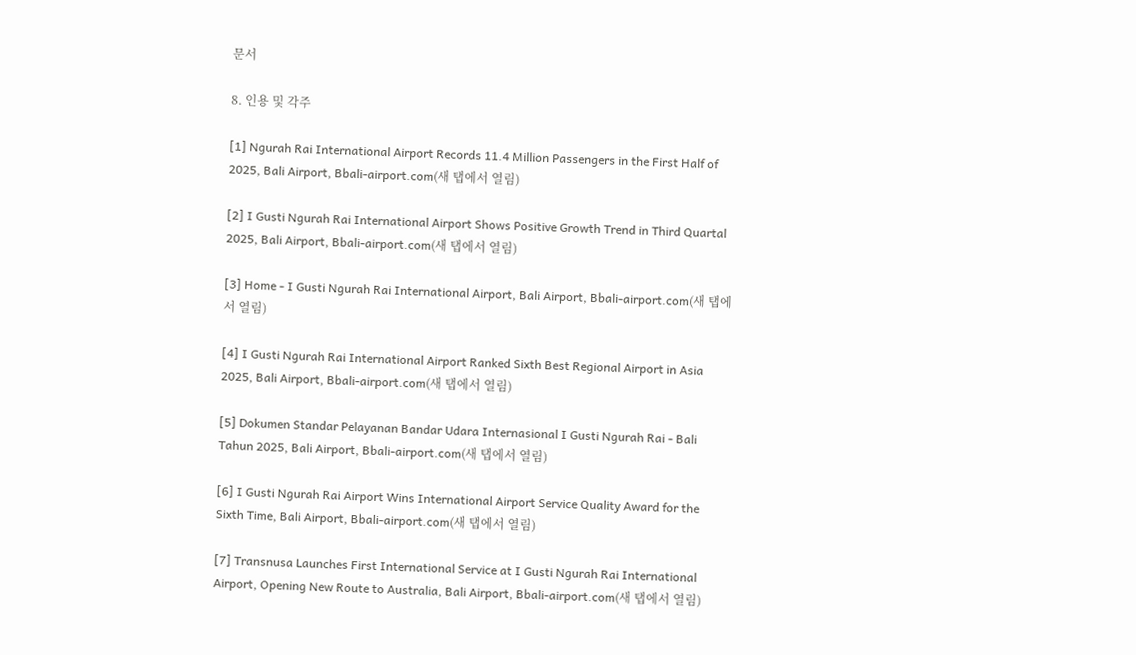문서

8. 인용 및 각주

[1] Ngurah Rai International Airport Records 11.4 Million Passengers in the First Half of 2025, Bali Airport, Bbali-airport.com(새 탭에서 열림)

[2] I Gusti Ngurah Rai International Airport Shows Positive Growth Trend in Third Quartal 2025, Bali Airport, Bbali-airport.com(새 탭에서 열림)

[3] Home - I Gusti Ngurah Rai International Airport, Bali Airport, Bbali-airport.com(새 탭에서 열림)

[4] I Gusti Ngurah Rai International Airport Ranked Sixth Best Regional Airport in Asia 2025, Bali Airport, Bbali-airport.com(새 탭에서 열림)

[5] Dokumen Standar Pelayanan Bandar Udara Internasional I Gusti Ngurah Rai - Bali Tahun 2025, Bali Airport, Bbali-airport.com(새 탭에서 열림)

[6] I Gusti Ngurah Rai Airport Wins International Airport Service Quality Award for the Sixth Time, Bali Airport, Bbali-airport.com(새 탭에서 열림)

[7] Transnusa Launches First International Service at I Gusti Ngurah Rai International Airport, Opening New Route to Australia, Bali Airport, Bbali-airport.com(새 탭에서 열림)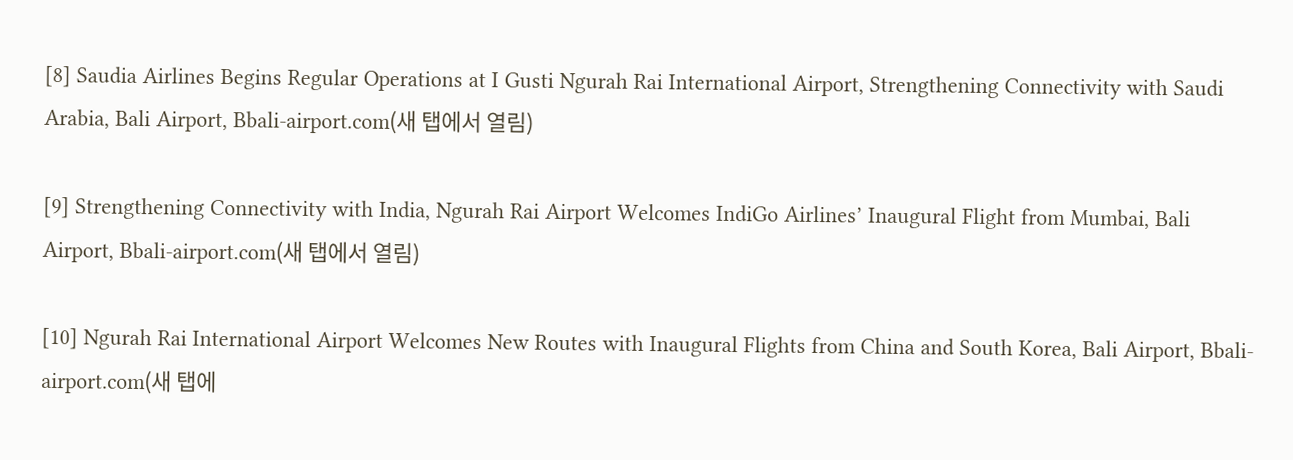[8] Saudia Airlines Begins Regular Operations at I Gusti Ngurah Rai International Airport, Strengthening Connectivity with Saudi Arabia, Bali Airport, Bbali-airport.com(새 탭에서 열림)

[9] Strengthening Connectivity with India, Ngurah Rai Airport Welcomes IndiGo Airlines’ Inaugural Flight from Mumbai, Bali Airport, Bbali-airport.com(새 탭에서 열림)

[10] Ngurah Rai International Airport Welcomes New Routes with Inaugural Flights from China and South Korea, Bali Airport, Bbali-airport.com(새 탭에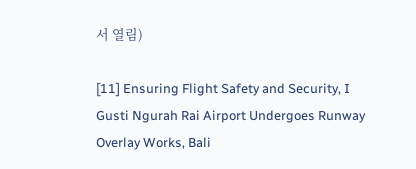서 열림)

[11] Ensuring Flight Safety and Security, I Gusti Ngurah Rai Airport Undergoes Runway Overlay Works, Bali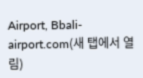Airport, Bbali-airport.com(새 탭에서 열림)